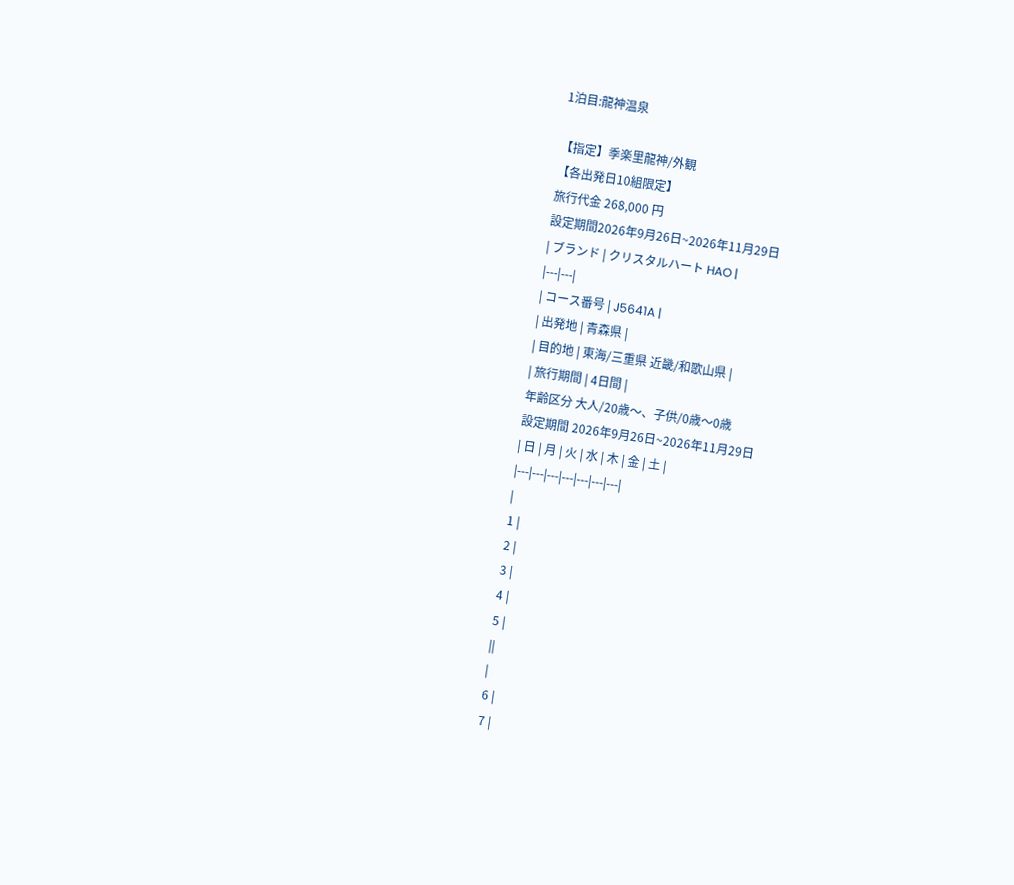1泊目:龍神温泉

【指定】季楽里龍神/外観
【各出発日10組限定】
旅行代金 268,000 円
設定期間2026年9月26日~2026年11月29日
| ブランド | クリスタルハート HAO |
|---|---|
| コース番号 | J5641A |
| 出発地 | 青森県 |
| 目的地 | 東海/三重県 近畿/和歌山県 |
| 旅行期間 | 4日間 |
年齢区分 大人/20歳〜、子供/0歳〜0歳
設定期間 2026年9月26日~2026年11月29日
| 日 | 月 | 火 | 水 | 木 | 金 | 土 |
|---|---|---|---|---|---|---|
|
1 |
2 |
3 |
4 |
5 |
||
|
6 |
7 |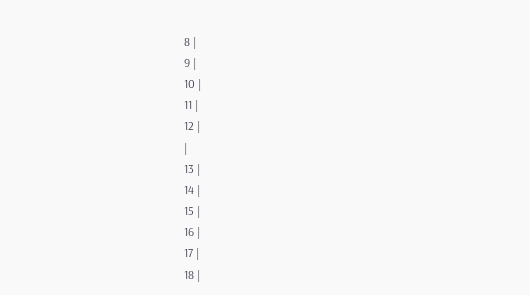8 |
9 |
10 |
11 |
12 |
|
13 |
14 |
15 |
16 |
17 |
18 |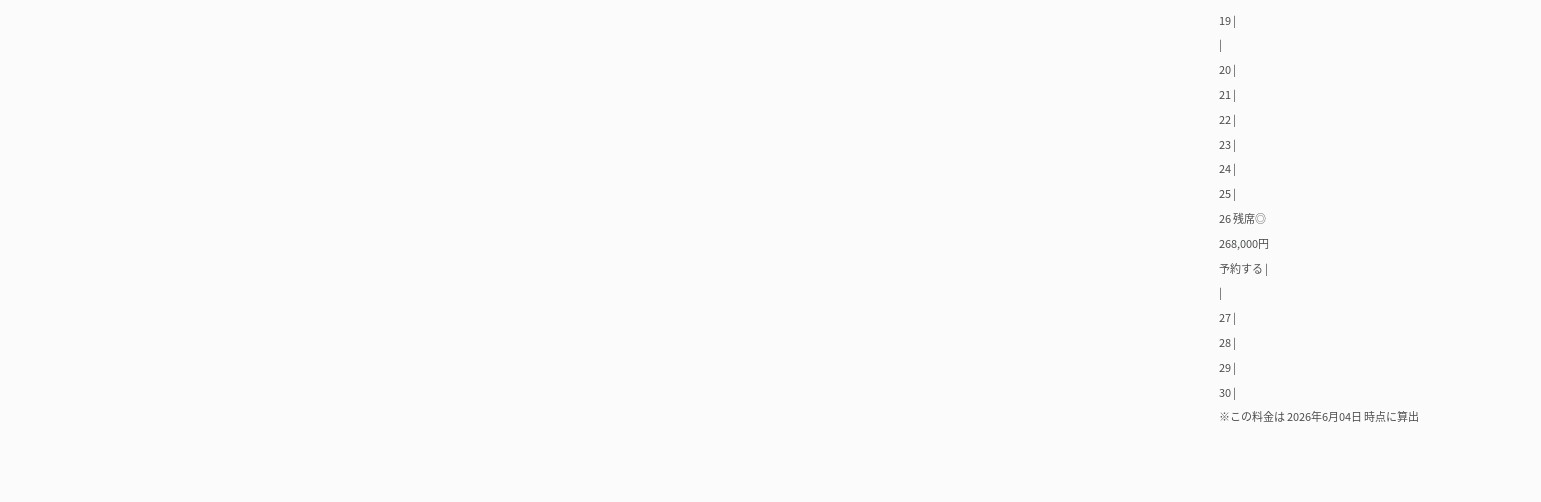19 |
|
20 |
21 |
22 |
23 |
24 |
25 |
26 残席◎
268,000円
予約する |
|
27 |
28 |
29 |
30 |
※この料金は 2026年6月04日 時点に算出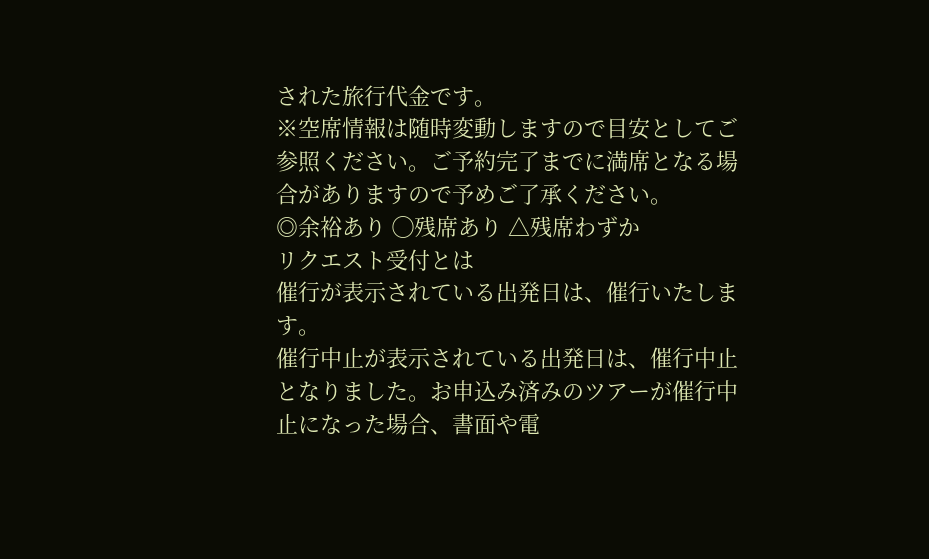された旅行代金です。
※空席情報は随時変動しますので目安としてご参照ください。ご予約完了までに満席となる場合がありますので予めご了承ください。
◎余裕あり ◯残席あり △残席わずか
リクエスト受付とは
催行が表示されている出発日は、催行いたします。
催行中止が表示されている出発日は、催行中止となりました。お申込み済みのツアーが催行中止になった場合、書面や電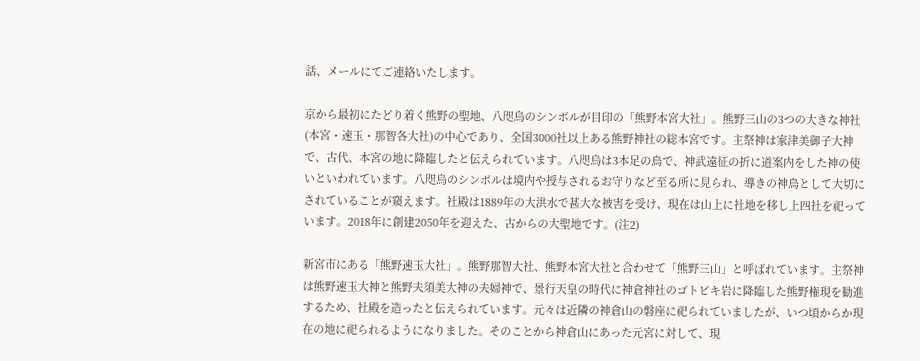話、メールにてご連絡いたします。

京から最初にたどり着く熊野の聖地、八咫烏のシンボルが目印の「熊野本宮大社」。熊野三山の3つの大きな神社(本宮・速玉・那智各大社)の中心であり、全国3000社以上ある熊野神社の総本宮です。主祭神は家津美御子大神で、古代、本宮の地に降臨したと伝えられています。八咫烏は3本足の鳥で、神武遠征の折に道案内をした神の使いといわれています。八咫烏のシンボルは境内や授与されるお守りなど至る所に見られ、導きの神鳥として大切にされていることが窺えます。社殿は1889年の大洪水で甚大な被害を受け、現在は山上に社地を移し上四社を祀っています。2018年に創建2050年を迎えた、古からの大聖地です。(注2)

新宮市にある「熊野速玉大社」。熊野那智大社、熊野本宮大社と合わせて「熊野三山」と呼ばれています。主祭神は熊野速玉大神と熊野夫須美大神の夫婦神で、景行天皇の時代に神倉神社のゴトビキ岩に降臨した熊野権現を勧進するため、社殿を造ったと伝えられています。元々は近隣の神倉山の磐座に祀られていましたが、いつ頃からか現在の地に祀られるようになりました。そのことから神倉山にあった元宮に対して、現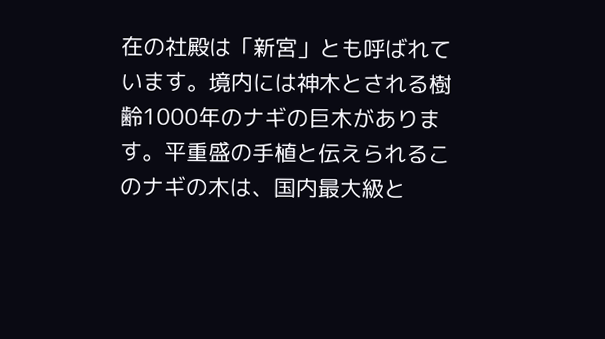在の社殿は「新宮」とも呼ばれています。境内には神木とされる樹齢1000年のナギの巨木があります。平重盛の手植と伝えられるこのナギの木は、国内最大級と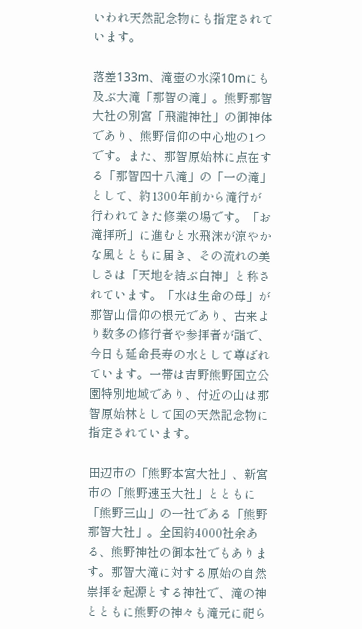いわれ天然記念物にも指定されています。

落差133m、滝壺の水深10mにも及ぶ大滝「那智の滝」。熊野那智大社の別宮「飛瀧神社」の御神体であり、熊野信仰の中心地の1つです。また、那智原始林に点在する「那智四十八滝」の「一の滝」として、約1300年前から滝行が行われてきた修業の場です。「お滝拝所」に進むと水飛沫が涼やかな風とともに届き、その流れの美しさは「天地を結ぶ白神」と称されています。「水は生命の母」が那智山信仰の根元であり、古来より数多の修行者や参拝者が詣で、今日も延命長寿の水として尊ばれています。一帯は吉野熊野国立公園特別地域であり、付近の山は那智原始林として国の天然記念物に指定されています。

田辺市の「熊野本宮大社」、新宮市の「熊野速玉大社」とともに「熊野三山」の一社である「熊野那智大社」。全国約4000社余ある、熊野神社の御本社でもあります。那智大滝に対する原始の自然崇拝を起源とする神社で、滝の神とともに熊野の神々も滝元に祀ら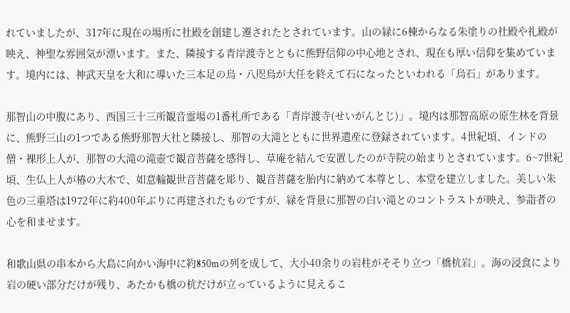れていましたが、317年に現在の場所に社殿を創建し遷されたとされています。山の緑に6棟からなる朱塗りの社殿や礼殿が映え、神聖な雰囲気が漂います。また、隣接する青岸渡寺とともに熊野信仰の中心地とされ、現在も厚い信仰を集めています。境内には、神武天皇を大和に導いた三本足の烏・八咫烏が大任を終えて石になったといわれる「烏石」があります。

那智山の中腹にあり、西国三十三所観音霊場の1番札所である「青岸渡寺(せいがんとじ)」。境内は那智高原の原生林を背景に、熊野三山の1つである熊野那智大社と隣接し、那智の大滝とともに世界遺産に登録されています。4世紀頃、インドの僧・裸形上人が、那智の大滝の滝壺で観音菩薩を感得し、草庵を結んで安置したのが寺院の始まりとされています。6~7世紀頃、生仏上人が椿の大木で、如意輪観世音菩薩を彫り、観音菩薩を胎内に納めて本尊とし、本堂を建立しました。美しい朱色の三重塔は1972年に約400年ぶりに再建されたものですが、緑を背景に那智の白い滝とのコントラストが映え、参詣者の心を和ませます。

和歌山県の串本から大島に向かい海中に約850mの列を成して、大小40余りの岩柱がそそり立つ「橋杭岩」。海の浸食により岩の硬い部分だけが残り、あたかも橋の杭だけが立っているように見えるこ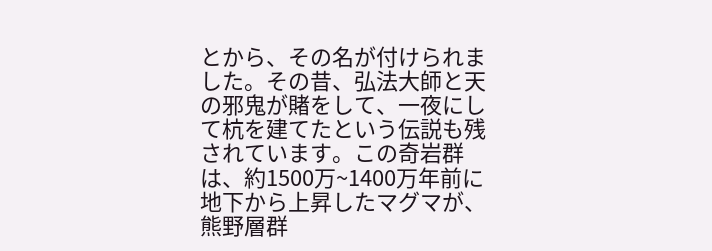とから、その名が付けられました。その昔、弘法大師と天の邪鬼が賭をして、一夜にして杭を建てたという伝説も残されています。この奇岩群は、約1500万~1400万年前に地下から上昇したマグマが、熊野層群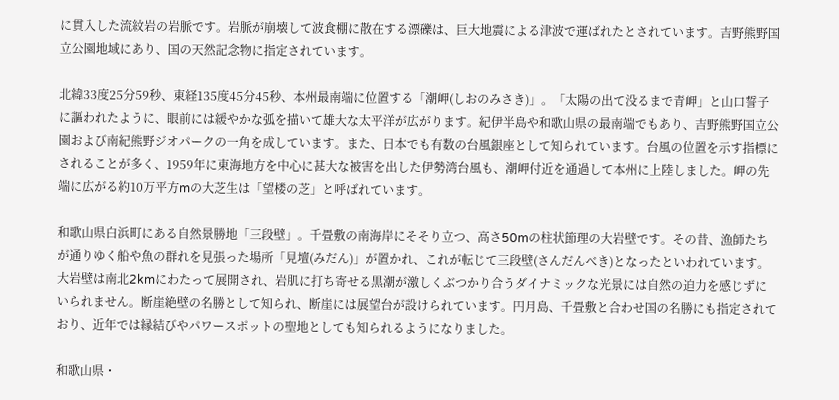に貫入した流紋岩の岩脈です。岩脈が崩壊して波食棚に散在する漂礫は、巨大地震による津波で運ばれたとされています。吉野熊野国立公園地域にあり、国の天然記念物に指定されています。

北緯33度25分59秒、東経135度45分45秒、本州最南端に位置する「潮岬(しおのみさき)」。「太陽の出て没るまで青岬」と山口誓子に謳われたように、眼前には緩やかな弧を描いて雄大な太平洋が広がります。紀伊半島や和歌山県の最南端でもあり、吉野熊野国立公園および南紀熊野ジオパークの一角を成しています。また、日本でも有数の台風銀座として知られています。台風の位置を示す指標にされることが多く、1959年に東海地方を中心に甚大な被害を出した伊勢湾台風も、潮岬付近を通過して本州に上陸しました。岬の先端に広がる約10万平方mの大芝生は「望楼の芝」と呼ばれています。

和歌山県白浜町にある自然景勝地「三段壁」。千畳敷の南海岸にそそり立つ、高さ50mの柱状節理の大岩壁です。その昔、漁師たちが通りゆく船や魚の群れを見張った場所「見壇(みだん)」が置かれ、これが転じて三段壁(さんだんべき)となったといわれています。大岩壁は南北2kmにわたって展開され、岩肌に打ち寄せる黒潮が激しくぶつかり合うダイナミックな光景には自然の迫力を感じずにいられません。断崖絶壁の名勝として知られ、断崖には展望台が設けられています。円月島、千畳敷と合わせ国の名勝にも指定されており、近年では縁結びやパワースポットの聖地としても知られるようになりました。

和歌山県・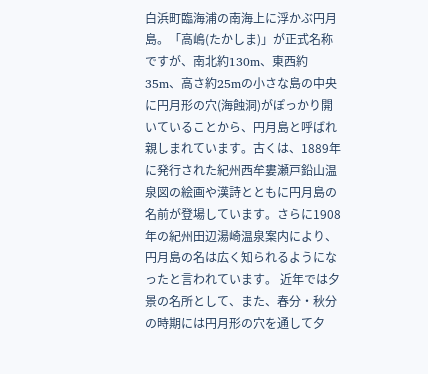白浜町臨海浦の南海上に浮かぶ円月島。「高嶋(たかしま)」が正式名称ですが、南北約130m、東西約35m、高さ約25mの小さな島の中央に円月形の穴(海蝕洞)がぽっかり開いていることから、円月島と呼ばれ親しまれています。古くは、1889年に発行された紀州西牟婁瀬戸鉛山温泉図の絵画や漢詩とともに円月島の名前が登場しています。さらに1908年の紀州田辺湯崎温泉案内により、円月島の名は広く知られるようになったと言われています。 近年では夕景の名所として、また、春分・秋分の時期には円月形の穴を通して夕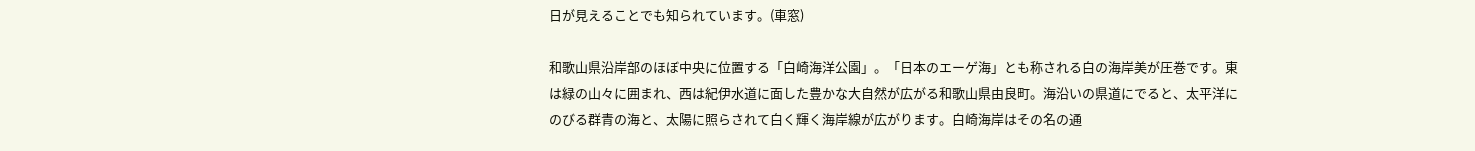日が見えることでも知られています。(車窓)

和歌山県沿岸部のほぼ中央に位置する「白崎海洋公園」。「日本のエーゲ海」とも称される白の海岸美が圧巻です。東は緑の山々に囲まれ、西は紀伊水道に面した豊かな大自然が広がる和歌山県由良町。海沿いの県道にでると、太平洋にのびる群青の海と、太陽に照らされて白く輝く海岸線が広がります。白崎海岸はその名の通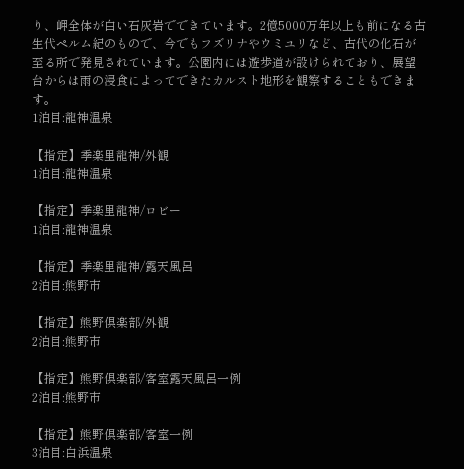り、岬全体が白い石灰岩でできています。2億5000万年以上も前になる古生代ペルム紀のもので、今でもフズリナやウミユリなど、古代の化石が至る所で発見されています。公園内には遊歩道が設けられており、展望台からは雨の浸食によってできたカルスト地形を観察することもできます。
1泊目:龍神温泉

【指定】季楽里龍神/外観
1泊目:龍神温泉

【指定】季楽里龍神/ロビー
1泊目:龍神温泉

【指定】季楽里龍神/露天風呂
2泊目:熊野市

【指定】熊野倶楽部/外観
2泊目:熊野市

【指定】熊野倶楽部/客室露天風呂一例
2泊目:熊野市

【指定】熊野倶楽部/客室一例
3泊目:白浜温泉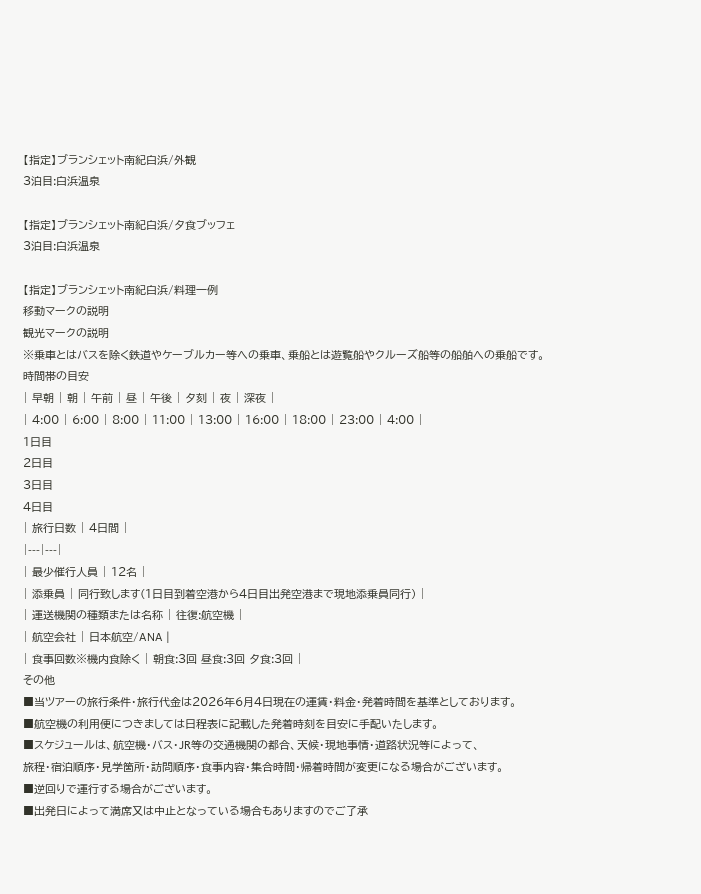【指定】ブランシェット南紀白浜/外観
3泊目:白浜温泉

【指定】ブランシェット南紀白浜/夕食ブッフェ
3泊目:白浜温泉

【指定】ブランシェット南紀白浜/料理一例
移動マークの説明
観光マークの説明
※乗車とはバスを除く鉄道やケーブルカー等への乗車、乗船とは遊覧船やクルーズ船等の船舶への乗船です。
時間帯の目安
| 早朝 | 朝 | 午前 | 昼 | 午後 | 夕刻 | 夜 | 深夜 |
| 4:00 | 6:00 | 8:00 | 11:00 | 13:00 | 16:00 | 18:00 | 23:00 | 4:00 |
1日目
2日目
3日目
4日目
| 旅行日数 | 4日間 |
|---|---|
| 最少催行人員 | 12名 |
| 添乗員 | 同行致します(1日目到着空港から4日目出発空港まで現地添乗員同行) |
| 運送機関の種類または名称 | 往復:航空機 |
| 航空会社 | 日本航空/ANA |
| 食事回数※機内食除く | 朝食:3回 昼食:3回 夕食:3回 |
その他
■当ツアーの旅行条件・旅行代金は2026年6月4日現在の運賃・料金・発着時間を基準としております。
■航空機の利用便につきましては日程表に記載した発着時刻を目安に手配いたします。
■スケジュールは、航空機・バス・JR等の交通機関の都合、天候・現地事情・道路状況等によって、
旅程・宿泊順序・見学箇所・訪問順序・食事内容・集合時間・帰着時間が変更になる場合がございます。
■逆回りで運行する場合がございます。
■出発日によって満席又は中止となっている場合もありますのでご了承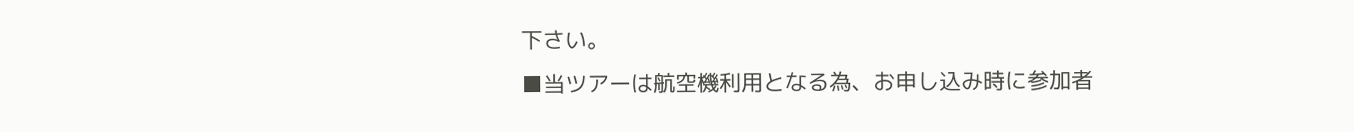下さい。
■当ツアーは航空機利用となる為、お申し込み時に参加者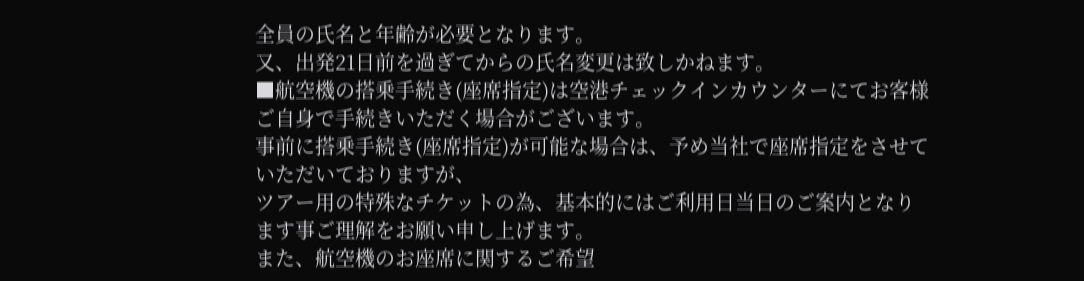全員の氏名と年齢が必要となります。
又、出発21日前を過ぎてからの氏名変更は致しかねます。
■航空機の搭乗手続き(座席指定)は空港チェックインカウンターにてお客様ご自身で手続きいただく場合がございます。
事前に搭乗手続き(座席指定)が可能な場合は、予め当社で座席指定をさせていただいておりますが、
ツアー用の特殊なチケットの為、基本的にはご利用日当日のご案内となります事ご理解をお願い申し上げます。
また、航空機のお座席に関するご希望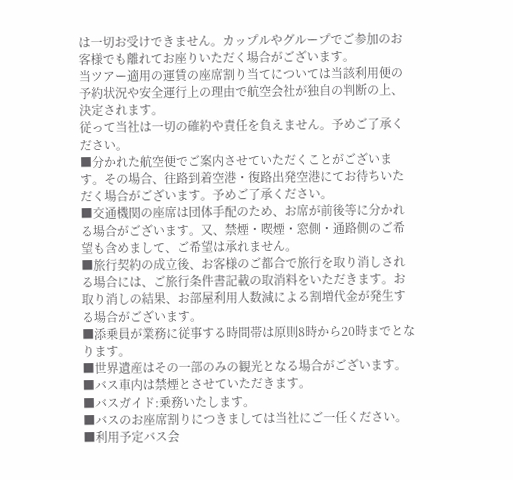は一切お受けできません。カップルやグループでご参加のお客様でも離れてお座りいただく場合がございます。
当ツアー適用の運賃の座席割り当てについては当該利用便の予約状況や安全運行上の理由で航空会社が独自の判断の上、決定されます。
従って当社は一切の確約や責任を負えません。予めご了承ください。
■分かれた航空便でご案内させていただくことがございます。その場合、往路到着空港・復路出発空港にてお待ちいただく場合がございます。予めご了承ください。
■交通機関の座席は団体手配のため、お席が前後等に分かれる場合がございます。又、禁煙・喫煙・窓側・通路側のご希望も含めまして、ご希望は承れません。
■旅行契約の成立後、お客様のご都合で旅行を取り消しされる場合には、ご旅行条件書記載の取消料をいただきます。お取り消しの結果、お部屋利用人数減による割増代金が発生する場合がございます。
■添乗員が業務に従事する時間帯は原則8時から20時までとなります。
■世界遺産はその一部のみの観光となる場合がございます。
■バス車内は禁煙とさせていただきます。
■バスガイド:乗務いたします。
■バスのお座席割りにつきましては当社にご一任ください。
■利用予定バス会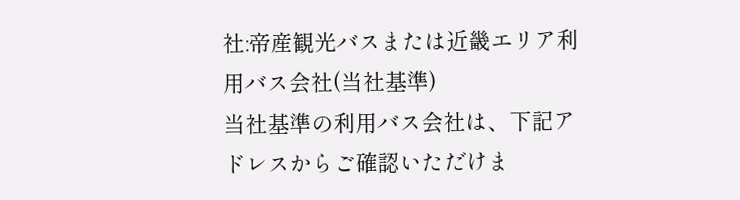社:帝産観光バスまたは近畿エリア利用バス会社(当社基準)
当社基準の利用バス会社は、下記アドレスからご確認いただけま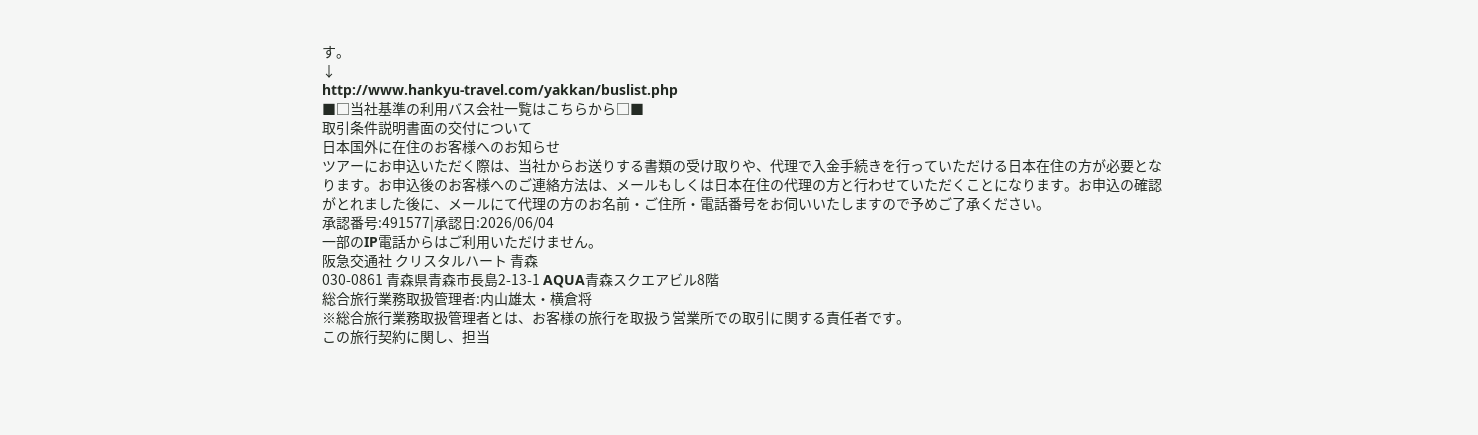す。
↓
http://www.hankyu-travel.com/yakkan/buslist.php
■□当社基準の利用バス会社一覧はこちらから□■
取引条件説明書面の交付について
日本国外に在住のお客様へのお知らせ
ツアーにお申込いただく際は、当社からお送りする書類の受け取りや、代理で入金手続きを行っていただける日本在住の方が必要となります。お申込後のお客様へのご連絡方法は、メールもしくは日本在住の代理の方と行わせていただくことになります。お申込の確認がとれました後に、メールにて代理の方のお名前・ご住所・電話番号をお伺いいたしますので予めご了承ください。
承認番号:491577|承認日:2026/06/04
一部のIP電話からはご利用いただけません。
阪急交通社 クリスタルハート 青森
030-0861 青森県青森市長島2-13-1 AQUA青森スクエアビル8階
総合旅行業務取扱管理者:内山雄太・横倉将
※総合旅行業務取扱管理者とは、お客様の旅行を取扱う営業所での取引に関する責任者です。
この旅行契約に関し、担当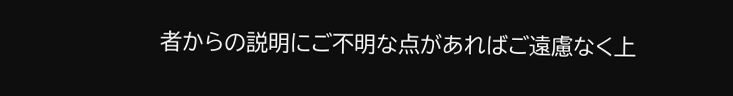者からの説明にご不明な点があればご遠慮なく上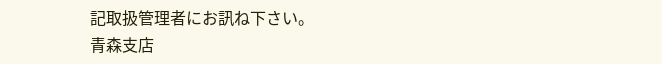記取扱管理者にお訊ね下さい。
青森支店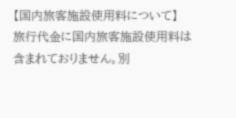【国内旅客施設使用料について】
旅行代金に国内旅客施設使用料は含まれておりません。別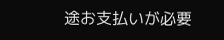途お支払いが必要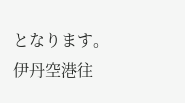となります。
伊丹空港往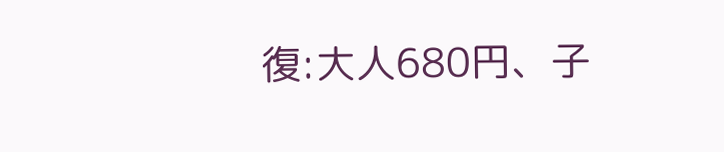復:大人680円、子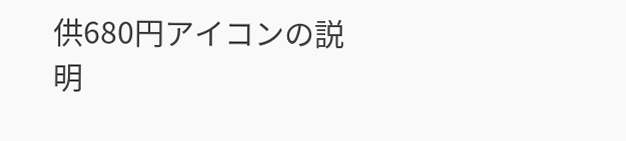供680円アイコンの説明